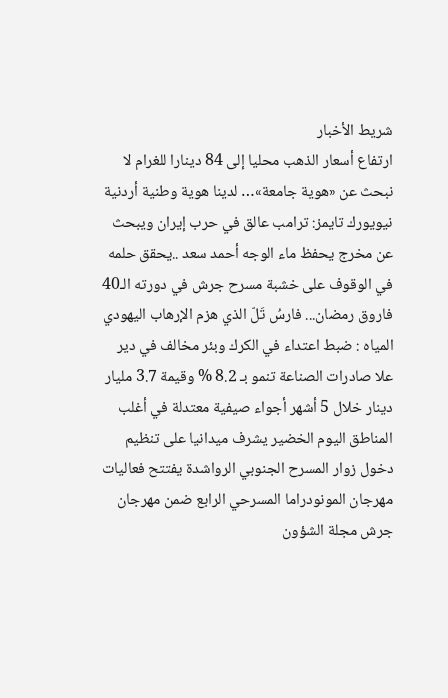شريط الأخبار
ارتفاع أسعار الذهب محليا إلى 84 دينارا للغرام لا نبحث عن «هوية جامعة»… لدينا هوية وطنية أردنية نيويورك تايمز: ترامب عالق في حرب إيران ويبحث عن مخرج يحفظ ماء الوجه أحمد سعد ..يحقق حلمه في الوقوف على خشبة مسرح جرش في دورته الـ40 فاروق رمضان... فارسُ تَلّ الذي هزم الإرهاب اليهودي المياه : ضبط اعتداء في الكرك وبئر مخالف في دير علا صادرات الصناعة تنمو بـ 8.2 % وقيمة 3.7 مليار دينار خلال 5 أشهر أجواء صيفية معتدلة في أغلب المناطق اليوم الخضير يشرف ميدانيا على تنظيم دخول زوار المسرح الجنوبي الرواشدة يفتتح فعاليات مهرجان المونودراما المسرحي الرابع ضمن مهرجان جرش مجلة الشؤون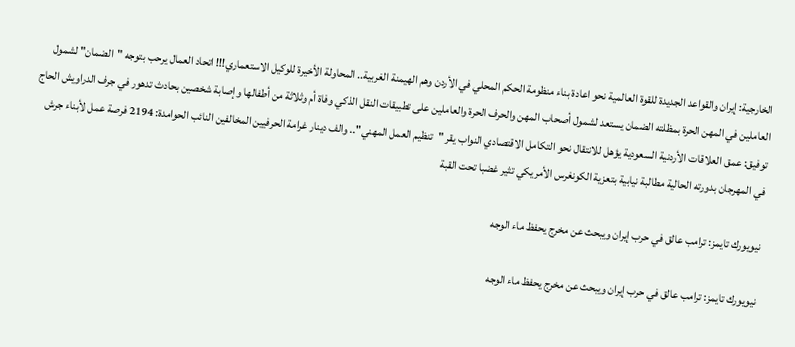الخارجية: إيران والقواعد الجديدة للقوة العالمية نحو اعادة بناء منظومة الحكم المحلي في الأردن وهم الهيمنة الغربية.. المحاولة الأخيرة للوكيل الاستعماري!!! اتحاد العمال يرحب بتوجه "الضمان" لشمول العاملين في المهن الحرة بمظلته الضمان يستعد لشمول أصحاب المهن والحرف الحرة والعاملين على تطبيقات النقل الذكي وفاة أم وثلاثة من أطفالها وإصابة شخصين بحادث تدهور في جرف الدراويش الحاج توفيق: عمق العلاقات الأردنية السعودية يؤهل للانتقال نحو التكامل الاقتصادي النواب يقر "تنظيم العمل المهني".. والف دينار غرامة الحرفيين المخالفين النائب الحوامدة: 2194 فرصة عمل لأبناء جرش في المهرجان بدورته الحالية مطالبة نيابية بتعزية الكونغرس الأمريكي تثير غضبا تحت القبة

نيويورك تايمز: ترامب عالق في حرب إيران ويبحث عن مخرج يحفظ ماء الوجه

نيويورك تايمز: ترامب عالق في حرب إيران ويبحث عن مخرج يحفظ ماء الوجه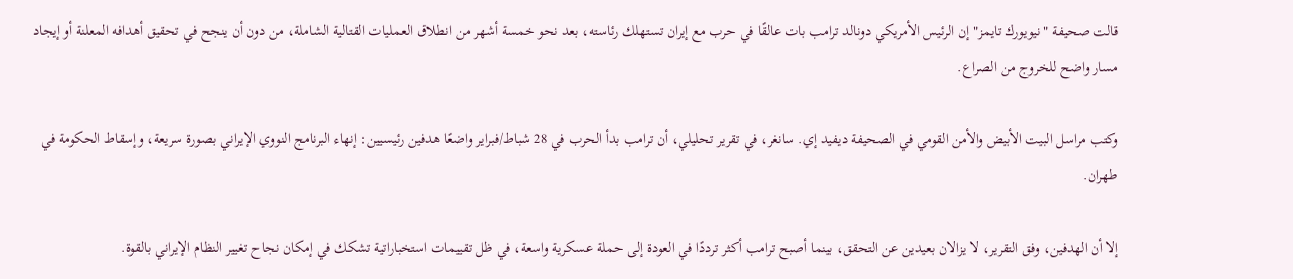قالت صحيفة "نيويورك تايمز" إن الرئيس الأمريكي دونالد ترامب بات عالقًا في حرب مع إيران تستهلك رئاسته، بعد نحو خمسة أشهر من انطلاق العمليات القتالية الشاملة، من دون أن ينجح في تحقيق أهدافه المعلنة أو إيجاد مسار واضح للخروج من الصراع.

وكتب مراسل البيت الأبيض والأمن القومي في الصحيفة ديفيد إي. سانغر، في تقرير تحليلي، أن ترامب بدأ الحرب في 28 شباط/فبراير واضعًا هدفين رئيسيين: إنهاء البرنامج النووي الإيراني بصورة سريعة، وإسقاط الحكومة في طهران.

إلا أن الهدفين، وفق التقرير، لا يزالان بعيدين عن التحقق، بينما أصبح ترامب أكثر ترددًا في العودة إلى حملة عسكرية واسعة، في ظل تقييمات استخباراتية تشكك في إمكان نجاح تغيير النظام الإيراني بالقوة.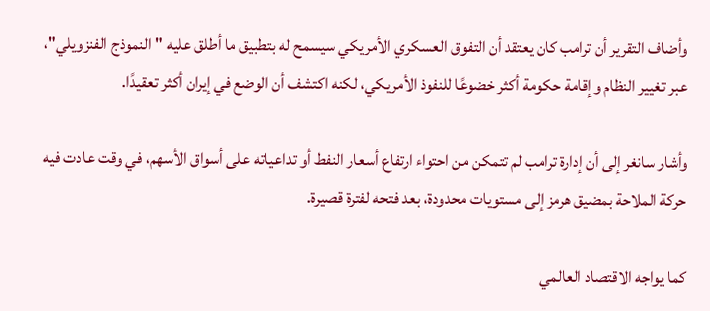وأضاف التقرير أن ترامب كان يعتقد أن التفوق العسكري الأمريكي سيسمح له بتطبيق ما أطلق عليه "النموذج الفنزويلي"، عبر تغيير النظام وإقامة حكومة أكثر خضوعًا للنفوذ الأمريكي، لكنه اكتشف أن الوضع في إيران أكثر تعقيدًا.

وأشار سانغر إلى أن إدارة ترامب لم تتمكن من احتواء ارتفاع أسعار النفط أو تداعياته على أسواق الأسهم، في وقت عادت فيه حركة الملاحة بمضيق هرمز إلى مستويات محدودة، بعد فتحه لفترة قصيرة.

كما يواجه الاقتصاد العالمي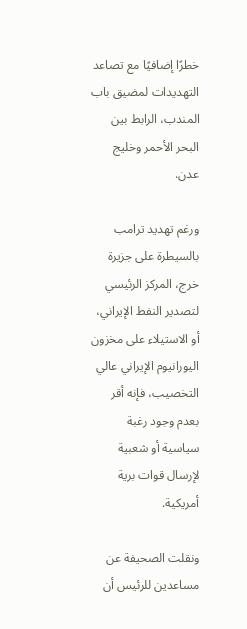خطرًا إضافيًا مع تصاعد التهديدات لمضيق باب المندب، الرابط بين البحر الأحمر وخليج عدن.

ورغم تهديد ترامب بالسيطرة على جزيرة خرج، المركز الرئيسي لتصدير النفط الإيراني، أو الاستيلاء على مخزون اليورانيوم الإيراني عالي التخصيب، فإنه أقر بعدم وجود رغبة سياسية أو شعبية لإرسال قوات برية أمريكية.

ونقلت الصحيفة عن مساعدين للرئيس أن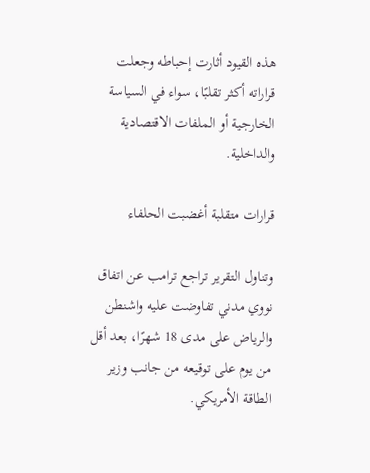هذه القيود أثارت إحباطه وجعلت قراراته أكثر تقلبًا، سواء في السياسة الخارجية أو الملفات الاقتصادية والداخلية.

قرارات متقلبة أغضبت الحلفاء

وتناول التقرير تراجع ترامب عن اتفاق نووي مدني تفاوضت عليه واشنطن والرياض على مدى 18 شهرًا، بعد أقل من يوم على توقيعه من جانب وزير الطاقة الأمريكي.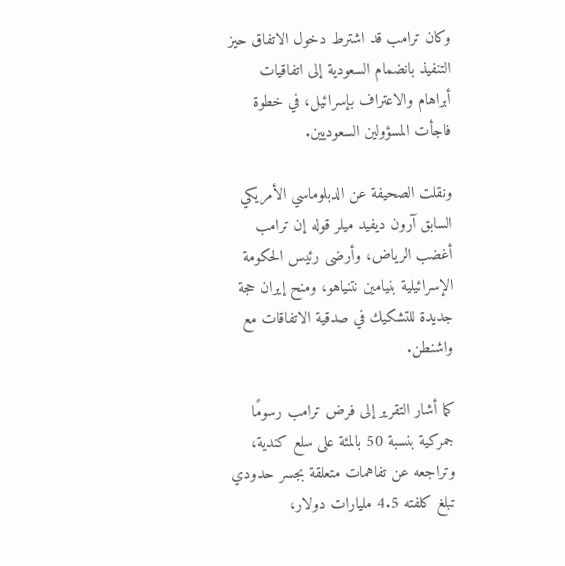وكان ترامب قد اشترط دخول الاتفاق حيز التنفيذ بانضمام السعودية إلى اتفاقيات أبراهام والاعتراف بإسرائيل، في خطوة فاجأت المسؤولين السعوديين.

ونقلت الصحيفة عن الدبلوماسي الأمريكي السابق آرون ديفيد ميلر قوله إن ترامب أغضب الرياض، وأرضى رئيس الحكومة الإسرائيلية بنيامين نتنياهو، ومنح إيران حجة جديدة للتشكيك في صدقية الاتفاقات مع واشنطن.

كما أشار التقرير إلى فرض ترامب رسومًا جمركية بنسبة 50 بالمئة على سلع كندية، وتراجعه عن تفاهمات متعلقة بجسر حدودي تبلغ كلفته 4.5 مليارات دولار،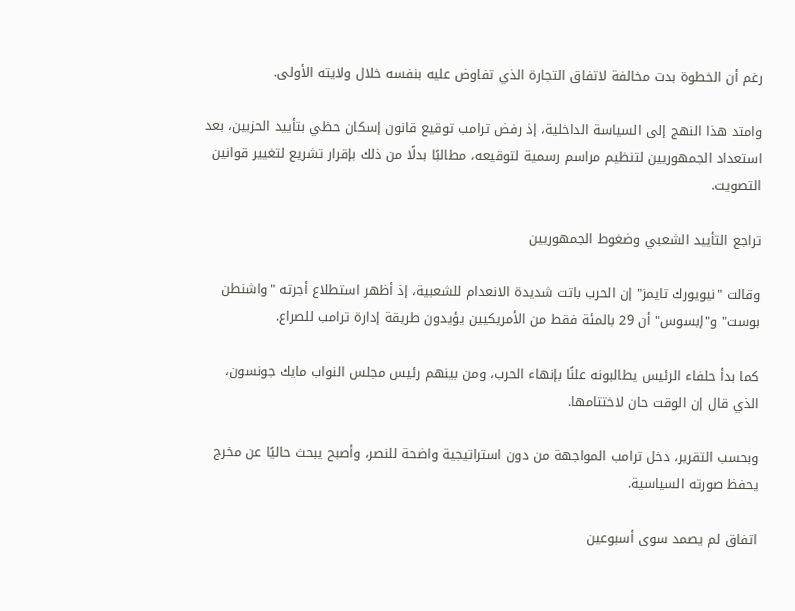رغم أن الخطوة بدت مخالفة لاتفاق التجارة الذي تفاوض عليه بنفسه خلال ولايته الأولى.

وامتد هذا النهج إلى السياسة الداخلية، إذ رفض ترامب توقيع قانون إسكان حظي بتأييد الحزبين، بعد استعداد الجمهوريين لتنظيم مراسم رسمية لتوقيعه، مطالبًا بدلًا من ذلك بإقرار تشريع لتغيير قوانين التصويت.

تراجع التأييد الشعبي وضغوط الجمهوريين

وقالت "نيويورك تايمز" إن الحرب باتت شديدة الانعدام للشعبية، إذ أظهر استطلاع أجرته "واشنطن بوست" و"إبسوس" أن 29 بالمئة فقط من الأمريكيين يؤيدون طريقة إدارة ترامب للصراع.

كما بدأ حلفاء الرئيس يطالبونه علنًا بإنهاء الحرب، ومن بينهم رئيس مجلس النواب مايك جونسون، الذي قال إن الوقت حان لاختتامها.

وبحسب التقرير، دخل ترامب المواجهة من دون استراتيجية واضحة للنصر، وأصبح يبحث حاليًا عن مخرج يحفظ صورته السياسية.

اتفاق لم يصمد سوى أسبوعين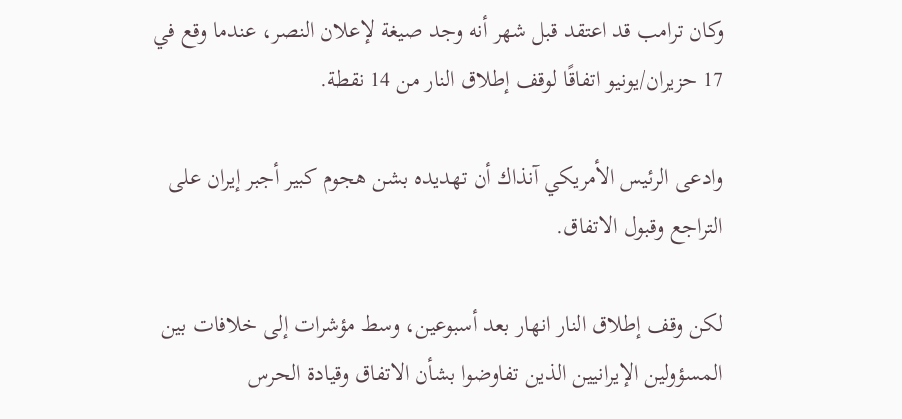وكان ترامب قد اعتقد قبل شهر أنه وجد صيغة لإعلان النصر، عندما وقع في 17 حزيران/يونيو اتفاقًا لوقف إطلاق النار من 14 نقطة.

وادعى الرئيس الأمريكي آنذاك أن تهديده بشن هجوم كبير أجبر إيران على التراجع وقبول الاتفاق.

لكن وقف إطلاق النار انهار بعد أسبوعين، وسط مؤشرات إلى خلافات بين المسؤولين الإيرانيين الذين تفاوضوا بشأن الاتفاق وقيادة الحرس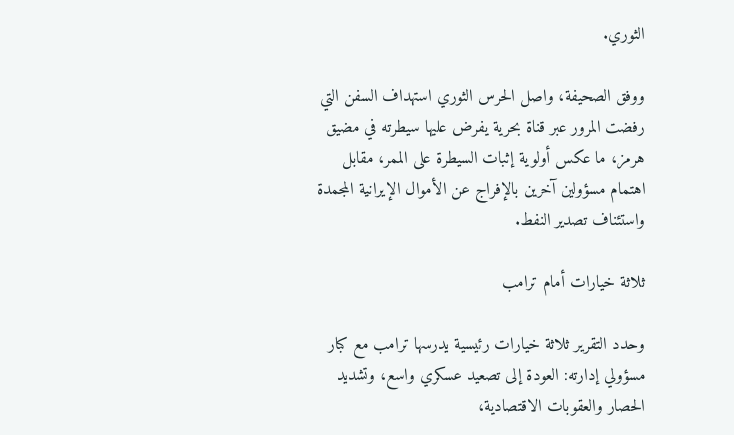الثوري.

ووفق الصحيفة، واصل الحرس الثوري استهداف السفن التي رفضت المرور عبر قناة بحرية يفرض عليها سيطرته في مضيق هرمز، ما عكس أولوية إثبات السيطرة على الممر، مقابل اهتمام مسؤولين آخرين بالإفراج عن الأموال الإيرانية المجمدة واستئناف تصدير النفط.

ثلاثة خيارات أمام ترامب

وحدد التقرير ثلاثة خيارات رئيسية يدرسها ترامب مع كبار مسؤولي إدارته: العودة إلى تصعيد عسكري واسع، وتشديد الحصار والعقوبات الاقتصادية،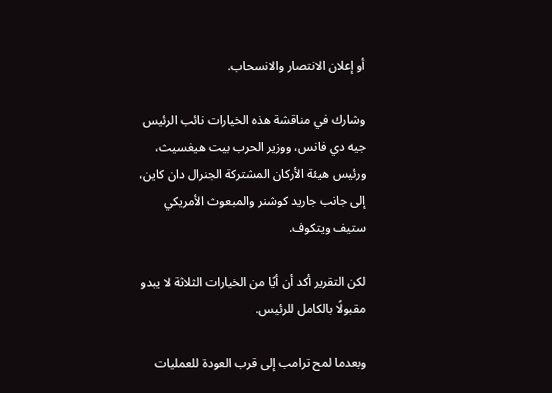أو إعلان الانتصار والانسحاب.

وشارك في مناقشة هذه الخيارات نائب الرئيس جيه دي فانس، ووزير الحرب بيت هيغسيث، ورئيس هيئة الأركان المشتركة الجنرال دان كاين، إلى جانب جاريد كوشنر والمبعوث الأمريكي ستيف ويتكوف.

لكن التقرير أكد أن أيًا من الخيارات الثلاثة لا يبدو مقبولًا بالكامل للرئيس.

وبعدما لمح ترامب إلى قرب العودة للعمليات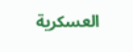العسكرية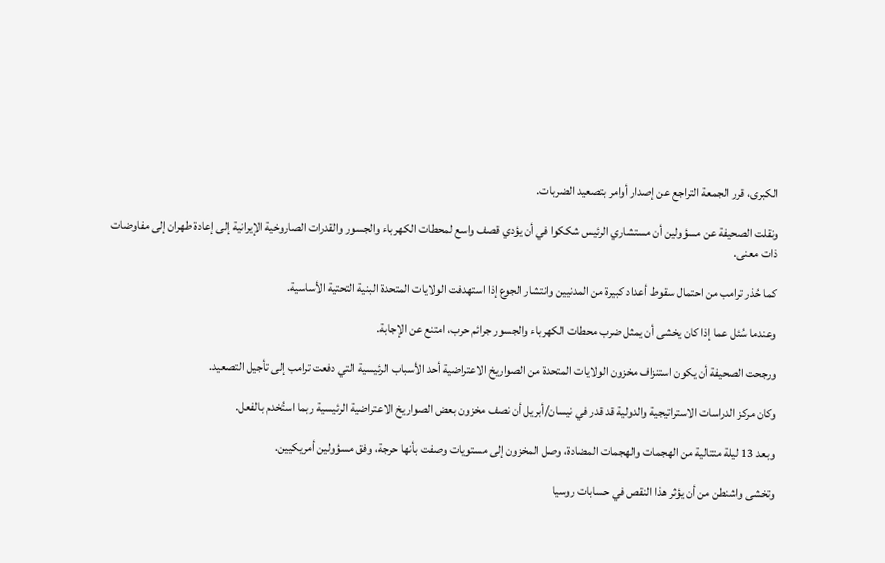الكبرى، قرر الجمعة التراجع عن إصدار أوامر بتصعيد الضربات.

ونقلت الصحيفة عن مسؤولين أن مستشاري الرئيس شككوا في أن يؤدي قصف واسع لمحطات الكهرباء والجسور والقدرات الصاروخية الإيرانية إلى إعادة طهران إلى مفاوضات ذات معنى.

كما حُذر ترامب من احتمال سقوط أعداد كبيرة من المدنيين وانتشار الجوع إذا استهدفت الولايات المتحدة البنية التحتية الأساسية.

وعندما سُئل عما إذا كان يخشى أن يمثل ضرب محطات الكهرباء والجسور جرائم حرب، امتنع عن الإجابة.

ورجحت الصحيفة أن يكون استنزاف مخزون الولايات المتحدة من الصواريخ الاعتراضية أحد الأسباب الرئيسية التي دفعت ترامب إلى تأجيل التصعيد.

وكان مركز الدراسات الاستراتيجية والدولية قد قدر في نيسان/أبريل أن نصف مخزون بعض الصواريخ الاعتراضية الرئيسية ربما استُخدم بالفعل.

وبعد 13 ليلة متتالية من الهجمات والهجمات المضادة، وصل المخزون إلى مستويات وصفت بأنها حرجة، وفق مسؤولين أمريكيين.

وتخشى واشنطن من أن يؤثر هذا النقص في حسابات روسيا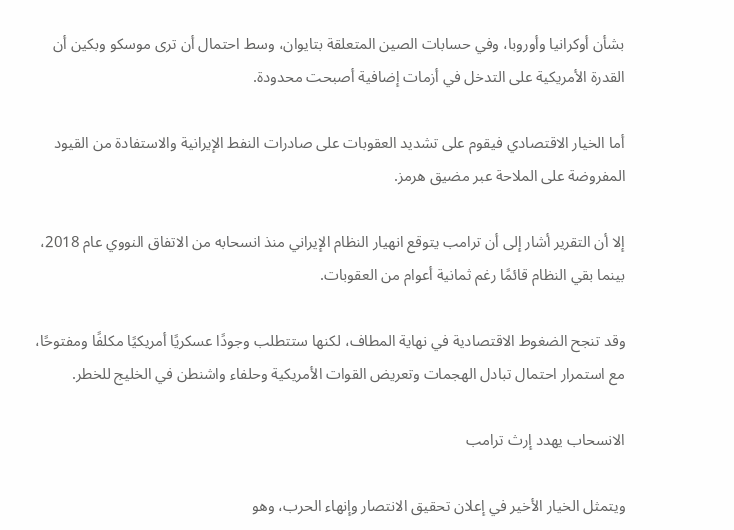بشأن أوكرانيا وأوروبا، وفي حسابات الصين المتعلقة بتايوان، وسط احتمال أن ترى موسكو وبكين أن القدرة الأمريكية على التدخل في أزمات إضافية أصبحت محدودة.

أما الخيار الاقتصادي فيقوم على تشديد العقوبات على صادرات النفط الإيرانية والاستفادة من القيود المفروضة على الملاحة عبر مضيق هرمز.

إلا أن التقرير أشار إلى أن ترامب يتوقع انهيار النظام الإيراني منذ انسحابه من الاتفاق النووي عام 2018، بينما بقي النظام قائمًا رغم ثمانية أعوام من العقوبات.

وقد تنجح الضغوط الاقتصادية في نهاية المطاف، لكنها ستتطلب وجودًا عسكريًا أمريكيًا مكلفًا ومفتوحًا، مع استمرار احتمال تبادل الهجمات وتعريض القوات الأمريكية وحلفاء واشنطن في الخليج للخطر.

الانسحاب يهدد إرث ترامب

ويتمثل الخيار الأخير في إعلان تحقيق الانتصار وإنهاء الحرب، وهو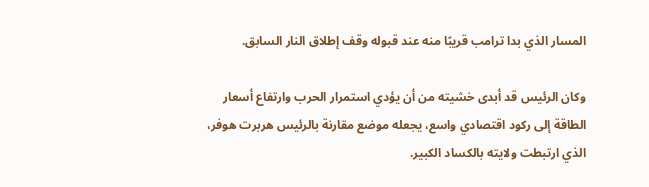المسار الذي بدا ترامب قريبًا منه عند قبوله وقف إطلاق النار السابق.

وكان الرئيس قد أبدى خشيته من أن يؤدي استمرار الحرب وارتفاع أسعار الطاقة إلى ركود اقتصادي واسع، يجعله موضع مقارنة بالرئيس هربرت هوفر، الذي ارتبطت ولايته بالكساد الكبير.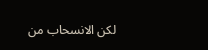لكن الانسحاب من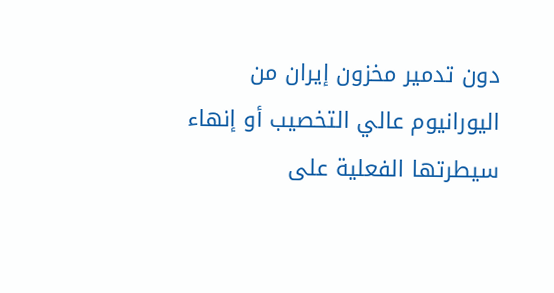دون تدمير مخزون إيران من اليورانيوم عالي التخصيب أو إنهاء سيطرتها الفعلية على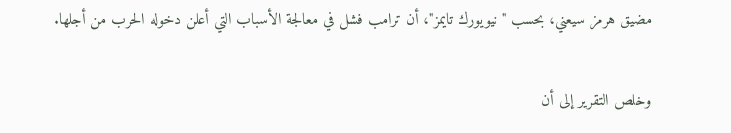مضيق هرمز سيعني، بحسب "نيويورك تايمز"، أن ترامب فشل في معالجة الأسباب التي أعلن دخوله الحرب من أجلها.

وخلص التقرير إلى أن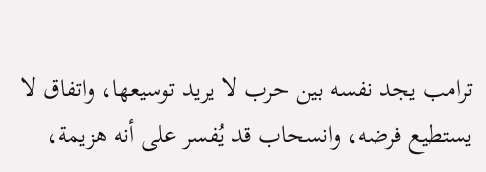ترامب يجد نفسه بين حرب لا يريد توسيعها، واتفاق لا يستطيع فرضه، وانسحاب قد يُفسر على أنه هزيمة،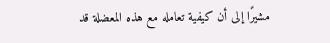مشيرًا إلى أن كيفية تعامله مع هذه المعضلة قد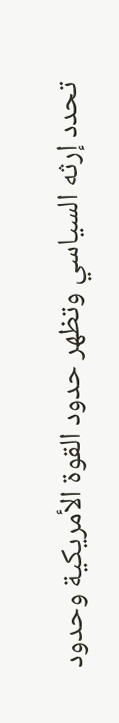تحدد إرثه السياسي وتظهر حدود القوة الأمريكية وحدود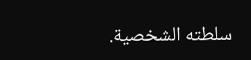سلطته الشخصية.